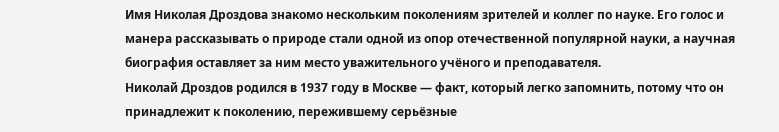Имя Николая Дроздова знакомо нескольким поколениям зрителей и коллег по науке. Его голос и манера рассказывать о природе стали одной из опор отечественной популярной науки, а научная биография оставляет за ним место уважительного учёного и преподавателя.
Николай Дроздов родился в 1937 году в Москве — факт, который легко запомнить, потому что он принадлежит к поколению, пережившему серьёзные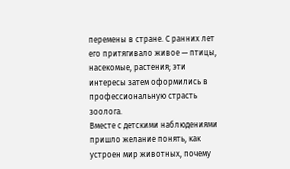перемены в стране. С ранних лет его притягивало живое — птицы, насекомые, растения; эти интересы затем оформились в профессиональную страсть зоолога.
Вместе с детскими наблюдениями пришло желание понять, как устроен мир животных, почему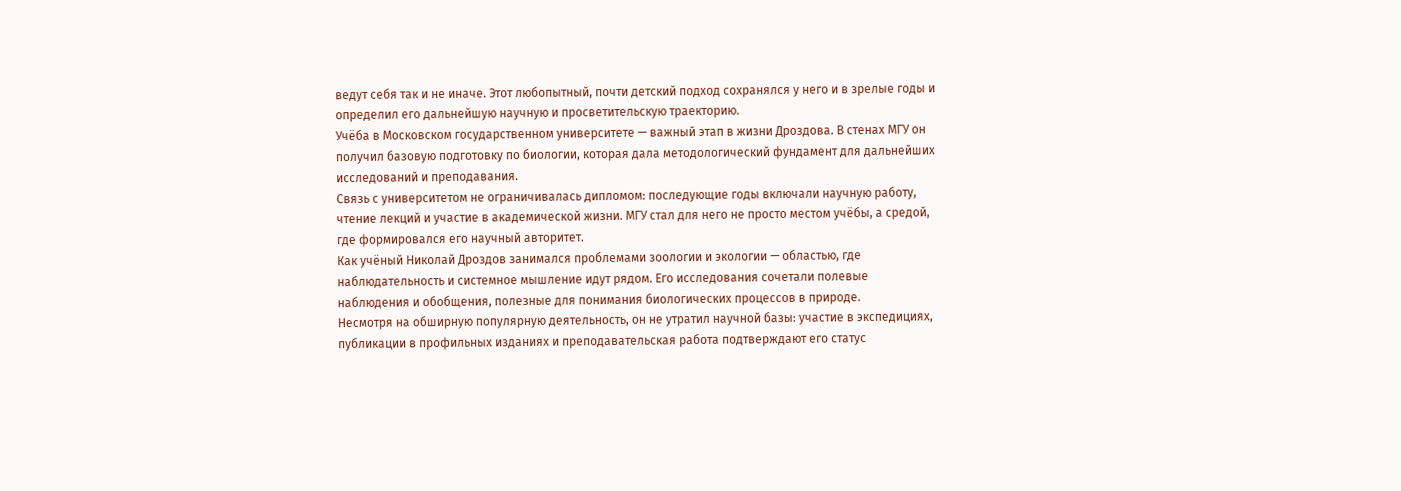ведут себя так и не иначе. Этот любопытный, почти детский подход сохранялся у него и в зрелые годы и определил его дальнейшую научную и просветительскую траекторию.
Учёба в Московском государственном университете — важный этап в жизни Дроздова. В стенах МГУ он получил базовую подготовку по биологии, которая дала методологический фундамент для дальнейших исследований и преподавания.
Связь с университетом не ограничивалась дипломом: последующие годы включали научную работу, чтение лекций и участие в академической жизни. МГУ стал для него не просто местом учёбы, а средой, где формировался его научный авторитет.
Как учёный Николай Дроздов занимался проблемами зоологии и экологии — областью, где наблюдательность и системное мышление идут рядом. Его исследования сочетали полевые наблюдения и обобщения, полезные для понимания биологических процессов в природе.
Несмотря на обширную популярную деятельность, он не утратил научной базы: участие в экспедициях, публикации в профильных изданиях и преподавательская работа подтверждают его статус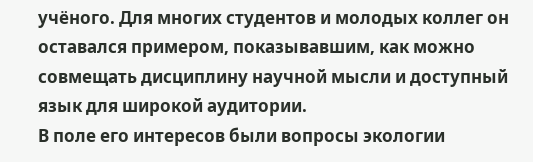учёного. Для многих студентов и молодых коллег он оставался примером, показывавшим, как можно совмещать дисциплину научной мысли и доступный язык для широкой аудитории.
В поле его интересов были вопросы экологии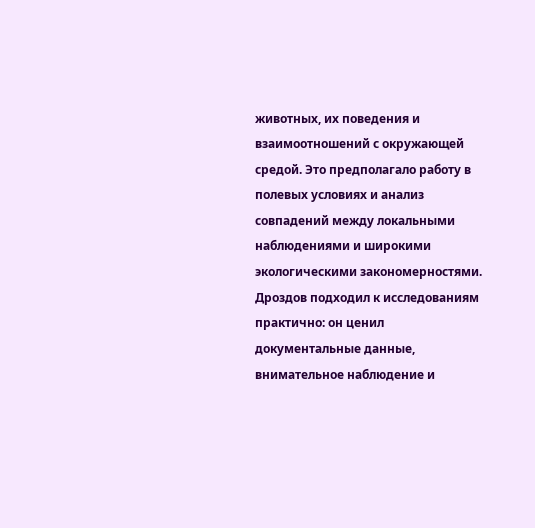животных, их поведения и взаимоотношений с окружающей средой. Это предполагало работу в полевых условиях и анализ совпадений между локальными наблюдениями и широкими экологическими закономерностями.
Дроздов подходил к исследованиям практично: он ценил документальные данные, внимательное наблюдение и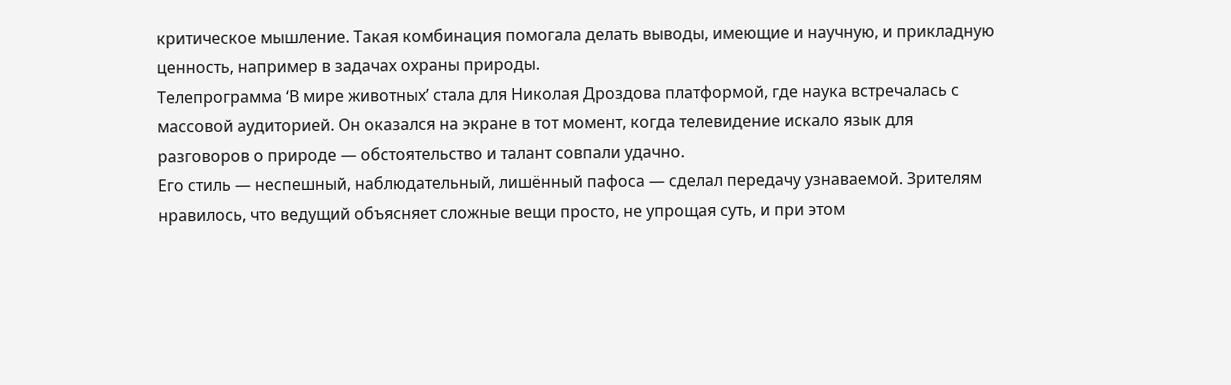критическое мышление. Такая комбинация помогала делать выводы, имеющие и научную, и прикладную ценность, например в задачах охраны природы.
Телепрограмма ‘В мире животных’ стала для Николая Дроздова платформой, где наука встречалась с массовой аудиторией. Он оказался на экране в тот момент, когда телевидение искало язык для разговоров о природе — обстоятельство и талант совпали удачно.
Его стиль — неспешный, наблюдательный, лишённый пафоса — сделал передачу узнаваемой. Зрителям нравилось, что ведущий объясняет сложные вещи просто, не упрощая суть, и при этом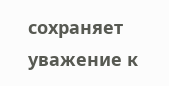сохраняет уважение к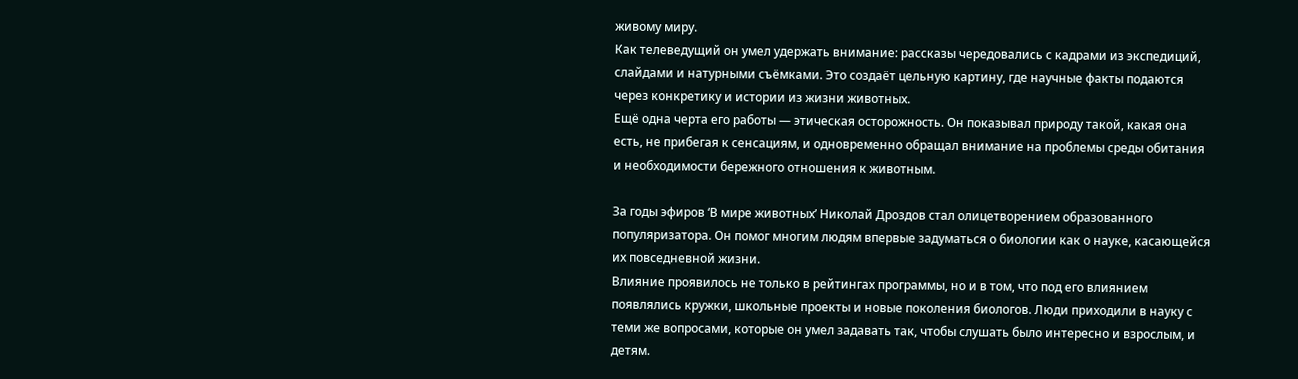живому миру.
Как телеведущий он умел удержать внимание: рассказы чередовались с кадрами из экспедиций, слайдами и натурными съёмками. Это создаёт цельную картину, где научные факты подаются через конкретику и истории из жизни животных.
Ещё одна черта его работы — этическая осторожность. Он показывал природу такой, какая она есть, не прибегая к сенсациям, и одновременно обращал внимание на проблемы среды обитания и необходимости бережного отношения к животным.

За годы эфиров ‘В мире животных’ Николай Дроздов стал олицетворением образованного популяризатора. Он помог многим людям впервые задуматься о биологии как о науке, касающейся их повседневной жизни.
Влияние проявилось не только в рейтингах программы, но и в том, что под его влиянием появлялись кружки, школьные проекты и новые поколения биологов. Люди приходили в науку с теми же вопросами, которые он умел задавать так, чтобы слушать было интересно и взрослым, и детям.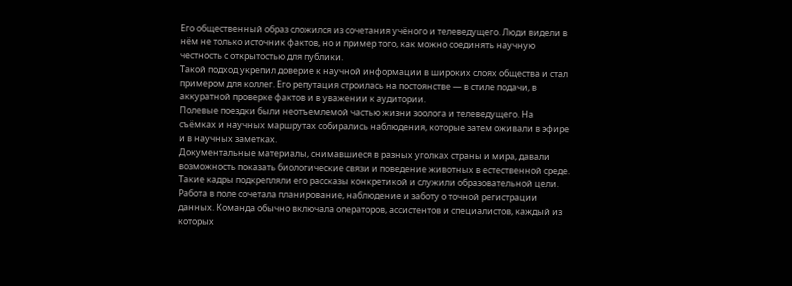Его общественный образ сложился из сочетания учёного и телеведущего. Люди видели в нём не только источник фактов, но и пример того, как можно соединять научную честность с открытостью для публики.
Такой подход укрепил доверие к научной информации в широких слоях общества и стал примером для коллег. Его репутация строилась на постоянстве — в стиле подачи, в аккуратной проверке фактов и в уважении к аудитории.
Полевые поездки были неотъемлемой частью жизни зоолога и телеведущего. На съёмках и научных маршрутах собирались наблюдения, которые затем оживали в эфире и в научных заметках.
Документальные материалы, снимавшиеся в разных уголках страны и мира, давали возможность показать биологические связи и поведение животных в естественной среде. Такие кадры подкрепляли его рассказы конкретикой и служили образовательной цели.
Работа в поле сочетала планирование, наблюдение и заботу о точной регистрации данных. Команда обычно включала операторов, ассистентов и специалистов, каждый из которых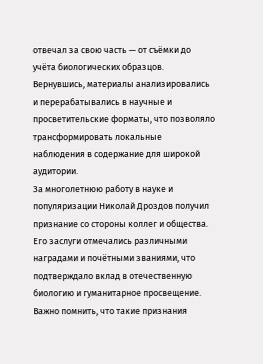отвечал за свою часть — от съёмки до учёта биологических образцов.
Вернувшись, материалы анализировались и перерабатывались в научные и просветительские форматы, что позволяло трансформировать локальные наблюдения в содержание для широкой аудитории.
За многолетнюю работу в науке и популяризации Николай Дроздов получил признание со стороны коллег и общества. Его заслуги отмечались различными наградами и почётными званиями, что подтверждало вклад в отечественную биологию и гуманитарное просвещение.
Важно помнить, что такие признания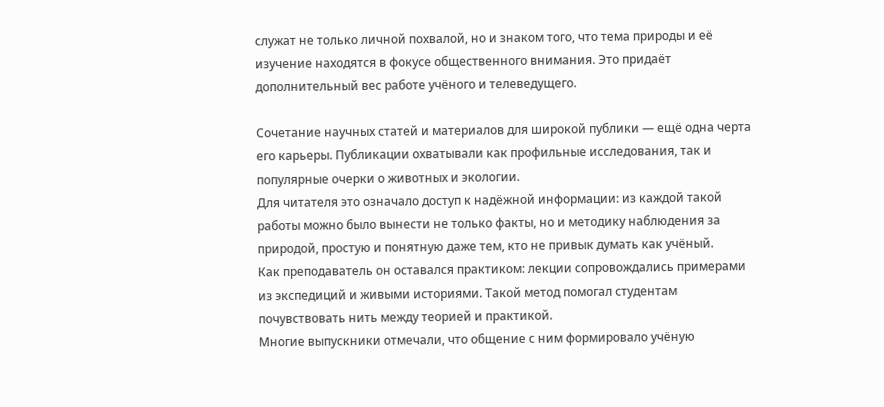служат не только личной похвалой, но и знаком того, что тема природы и её изучение находятся в фокусе общественного внимания. Это придаёт дополнительный вес работе учёного и телеведущего.

Сочетание научных статей и материалов для широкой публики — ещё одна черта его карьеры. Публикации охватывали как профильные исследования, так и популярные очерки о животных и экологии.
Для читателя это означало доступ к надёжной информации: из каждой такой работы можно было вынести не только факты, но и методику наблюдения за природой, простую и понятную даже тем, кто не привык думать как учёный.
Как преподаватель он оставался практиком: лекции сопровождались примерами из экспедиций и живыми историями. Такой метод помогал студентам почувствовать нить между теорией и практикой.
Многие выпускники отмечали, что общение с ним формировало учёную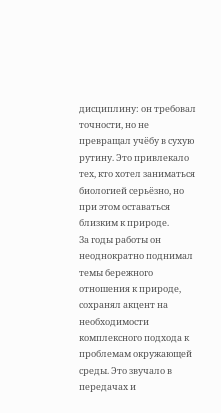дисциплину: он требовал точности, но не превращал учёбу в сухую рутину. Это привлекало тех, кто хотел заниматься биологией серьёзно, но при этом оставаться близким к природе.
За годы работы он неоднократно поднимал темы бережного отношения к природе, сохранял акцент на необходимости комплексного подхода к проблемам окружающей среды. Это звучало в передачах и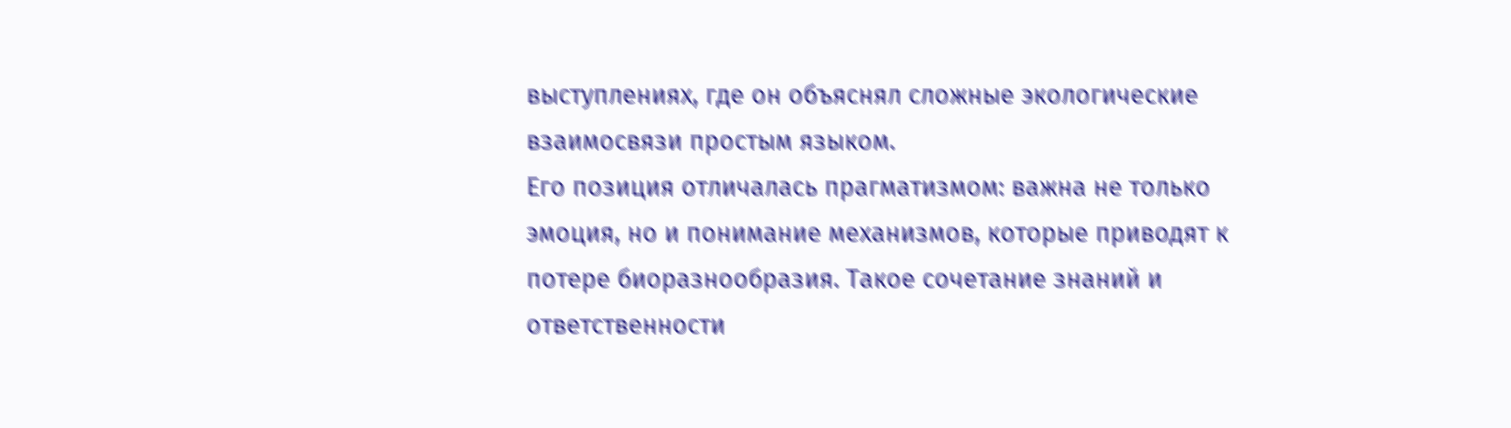выступлениях, где он объяснял сложные экологические взаимосвязи простым языком.
Его позиция отличалась прагматизмом: важна не только эмоция, но и понимание механизмов, которые приводят к потере биоразнообразия. Такое сочетание знаний и ответственности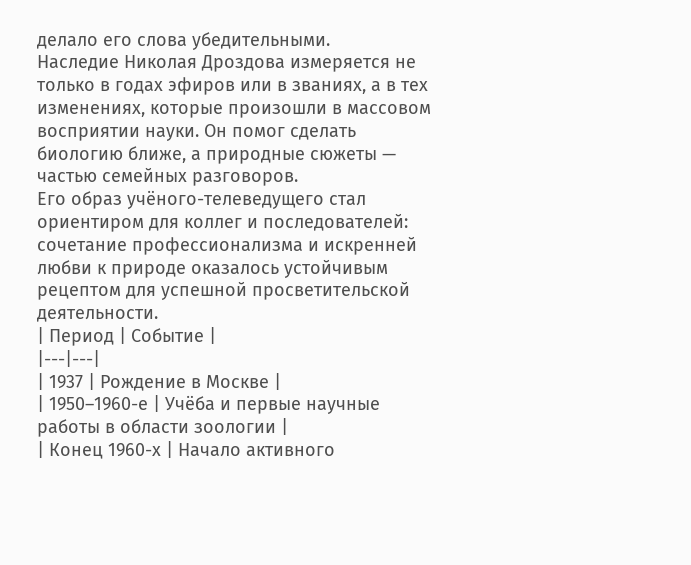делало его слова убедительными.
Наследие Николая Дроздова измеряется не только в годах эфиров или в званиях, а в тех изменениях, которые произошли в массовом восприятии науки. Он помог сделать биологию ближе, а природные сюжеты — частью семейных разговоров.
Его образ учёного-телеведущего стал ориентиром для коллег и последователей: сочетание профессионализма и искренней любви к природе оказалось устойчивым рецептом для успешной просветительской деятельности.
| Период | Событие |
|---|---|
| 1937 | Рождение в Москве |
| 1950–1960-е | Учёба и первые научные работы в области зоологии |
| Конец 1960-х | Начало активного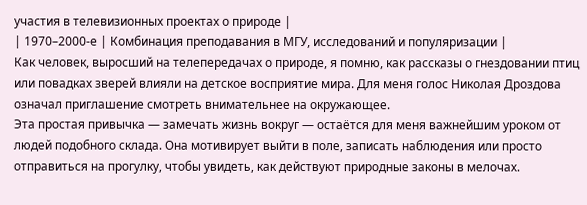участия в телевизионных проектах о природе |
| 1970–2000-е | Комбинация преподавания в МГУ, исследований и популяризации |
Как человек, выросший на телепередачах о природе, я помню, как рассказы о гнездовании птиц или повадках зверей влияли на детское восприятие мира. Для меня голос Николая Дроздова означал приглашение смотреть внимательнее на окружающее.
Эта простая привычка — замечать жизнь вокруг — остаётся для меня важнейшим уроком от людей подобного склада. Она мотивирует выйти в поле, записать наблюдения или просто отправиться на прогулку, чтобы увидеть, как действуют природные законы в мелочах.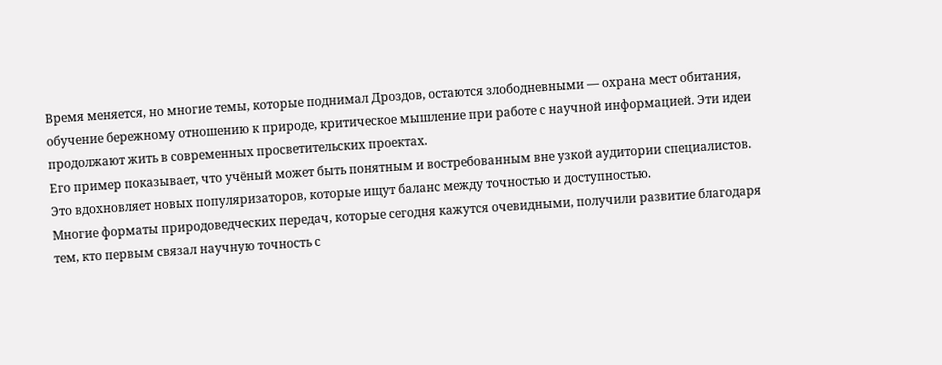Время меняется, но многие темы, которые поднимал Дроздов, остаются злободневными — охрана мест обитания, обучение бережному отношению к природе, критическое мышление при работе с научной информацией. Эти идеи продолжают жить в современных просветительских проектах.
Его пример показывает, что учёный может быть понятным и востребованным вне узкой аудитории специалистов. Это вдохновляет новых популяризаторов, которые ищут баланс между точностью и доступностью.
Многие форматы природоведческих передач, которые сегодня кажутся очевидными, получили развитие благодаря тем, кто первым связал научную точность с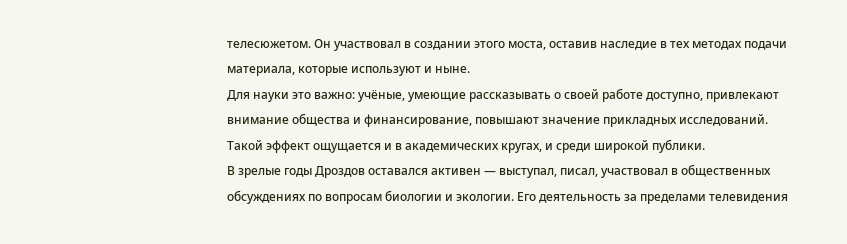телесюжетом. Он участвовал в создании этого моста, оставив наследие в тех методах подачи материала, которые используют и ныне.
Для науки это важно: учёные, умеющие рассказывать о своей работе доступно, привлекают внимание общества и финансирование, повышают значение прикладных исследований. Такой эффект ощущается и в академических кругах, и среди широкой публики.
В зрелые годы Дроздов оставался активен — выступал, писал, участвовал в общественных обсуждениях по вопросам биологии и экологии. Его деятельность за пределами телевидения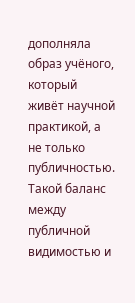дополняла образ учёного, который живёт научной практикой, а не только публичностью.
Такой баланс между публичной видимостью и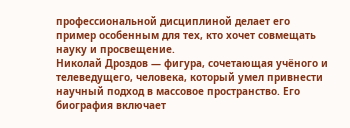профессиональной дисциплиной делает его пример особенным для тех, кто хочет совмещать науку и просвещение.
Николай Дроздов — фигура, сочетающая учёного и телеведущего, человека, который умел привнести научный подход в массовое пространство. Его биография включает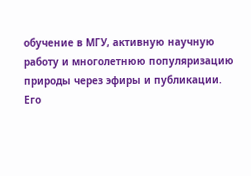обучение в МГУ, активную научную работу и многолетнюю популяризацию природы через эфиры и публикации.
Его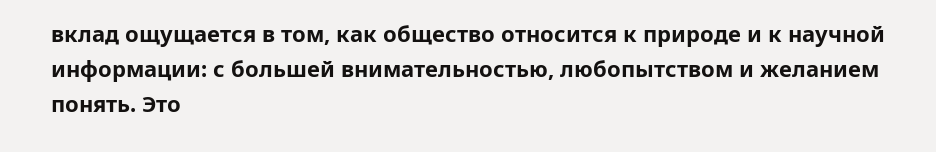вклад ощущается в том, как общество относится к природе и к научной информации: с большей внимательностью, любопытством и желанием понять. Это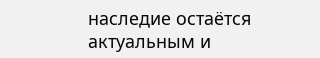наследие остаётся актуальным и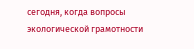сегодня, когда вопросы экологической грамотности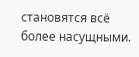становятся всё более насущными.